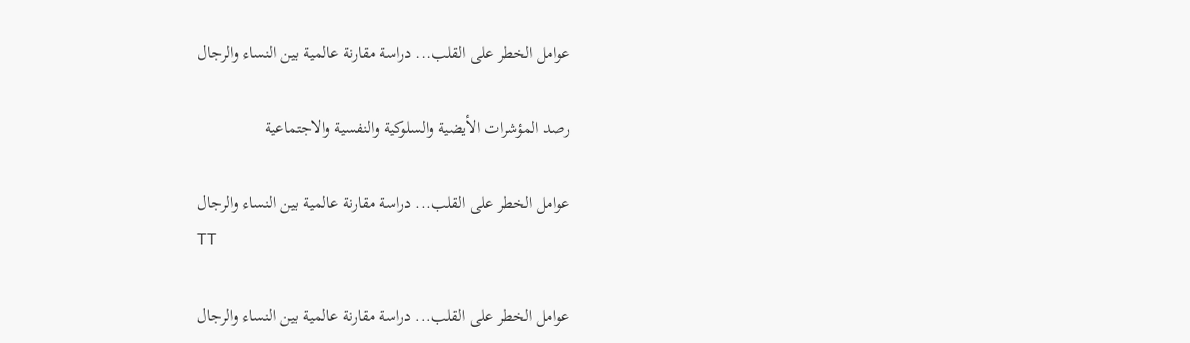عوامل الخطر على القلب... دراسة مقارنة عالمية بين النساء والرجال

رصد المؤشرات الأيضية والسلوكية والنفسية والاجتماعية

عوامل الخطر على القلب... دراسة مقارنة عالمية بين النساء والرجال
TT

عوامل الخطر على القلب... دراسة مقارنة عالمية بين النساء والرجال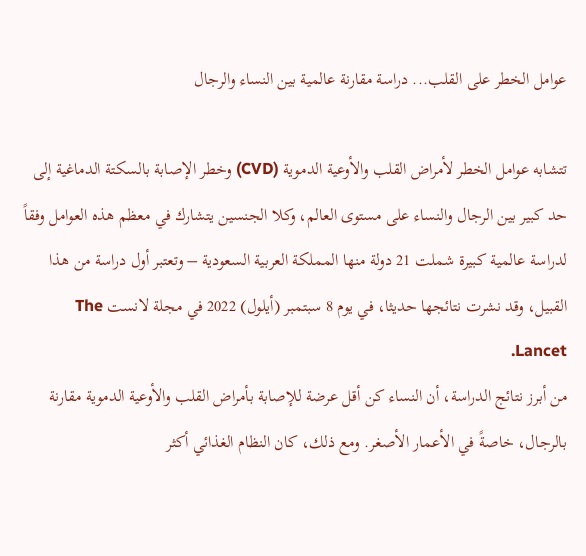عوامل الخطر على القلب... دراسة مقارنة عالمية بين النساء والرجال

تتشابه عوامل الخطر لأمراض القلب والأوعية الدموية (CVD) وخطر الإصابة بالسكتة الدماغية إلى حد كبير بين الرجال والنساء على مستوى العالم، وكلا الجنسين يتشارك في معظم هذه العوامل وفقاً لدراسة عالمية كبيرة شملت 21 دولة منها المملكة العربية السعودية – وتعتبر أول دراسة من هذا القبيل، وقد نشرت نتائجها حديثا، في يوم 8 سبتمبر (أيلول) 2022 في مجلة لانست The Lancet.
من أبرز نتائج الدراسة، أن النساء كن أقل عرضة للإصابة بأمراض القلب والأوعية الدموية مقارنة بالرجال، خاصةً في الأعمار الأصغر. ومع ذلك، كان النظام الغذائي أكثر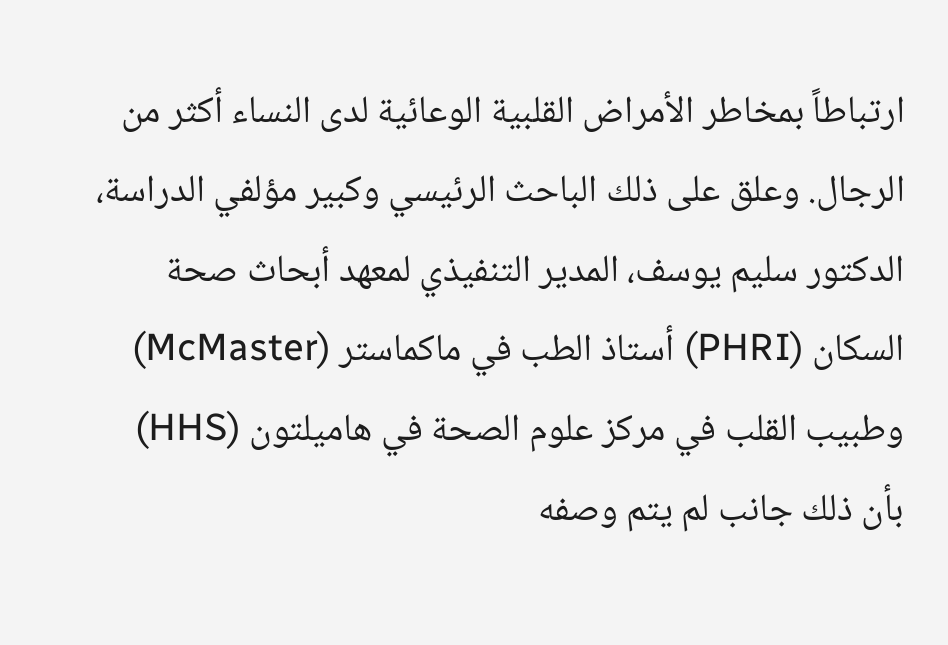ارتباطاً بمخاطر الأمراض القلبية الوعائية لدى النساء أكثر من الرجال. وعلق على ذلك الباحث الرئيسي وكبير مؤلفي الدراسة، الدكتور سليم يوسف، المدير التنفيذي لمعهد أبحاث صحة السكان (PHRI) أستاذ الطب في ماكماستر (McMaster) وطبيب القلب في مركز علوم الصحة في هاميلتون (HHS) بأن ذلك جانب لم يتم وصفه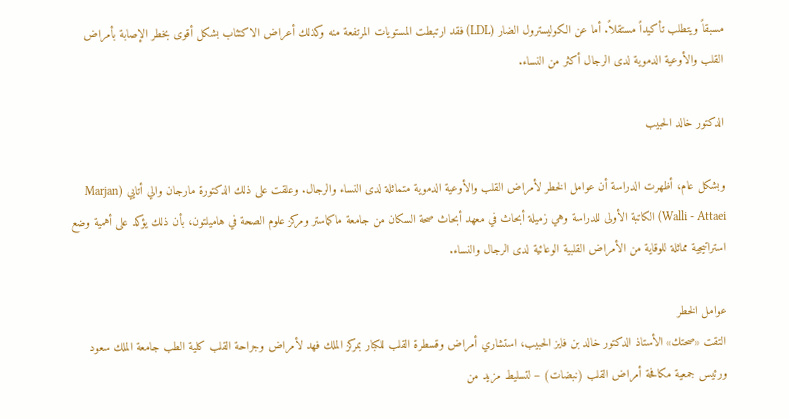مسبقاً ويتطلب تأكيداً مستقلاً. أما عن الكوليسترول الضار (LDL) فقد ارتبطت المستويات المرتفعة منه وكذلك أعراض الاكتئاب بشكل أقوى بخطر الإصابة بأمراض القلب والأوعية الدموية لدى الرجال أكثر من النساء.

الدكتور خالد الحبيب

وبشكل عام، أظهرت الدراسة أن عوامل الخطر لأمراض القلب والأوعية الدموية متماثلة لدى النساء والرجال. وعلقت على ذلك الدكتورة مارجان والي أتايي (Marjan Walli - Attaei) الكاتبة الأولى للدراسة وهي زميلة أبحاث في معهد أبحاث صحة السكان من جامعة ماكماستر ومركز علوم الصحة في هاميلتون، بأن ذلك يؤكد على أهمية وضع استراتيجية مماثلة للوقاية من الأمراض القلبية الوعائية لدى الرجال والنساء.

عوامل الخطر
التقت «صحتك» الأستاذ الدكتور خالد بن فايز الحبيب، استشاري أمراض وقسطرة القلب للكبار بمركز الملك فهد لأمراض وجراحة القلب كلية الطب جامعة الملك سعود ورئيس جمعية مكافحة أمراض القلب (نبضات) – لتسليط مزيد من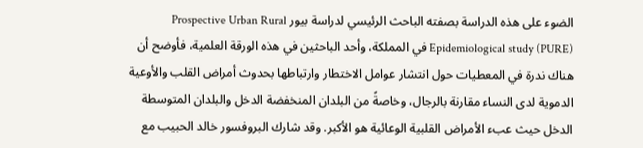الضوء على هذه الدراسة بصفته الباحث الرئيسي لدراسة بيور Prospective Urban Rural Epidemiological study (PURE) في المملكة، وأحد الباحثين في هذه الورقة العلمية، فأوضح أن هناك ندرة في المعطيات حول انتشار عوامل الاختطار وارتباطها بحدوث أمراض القلب والأوعية الدموية لدى النساء مقارنة بالرجال، وخاصةً من البلدان المنخفضة الدخل والبلدان المتوسطة الدخل حيث عبء الأمراض القلبية الوعائية هو الأكبر. وقد شارك البروفسور خالد الحبيب مع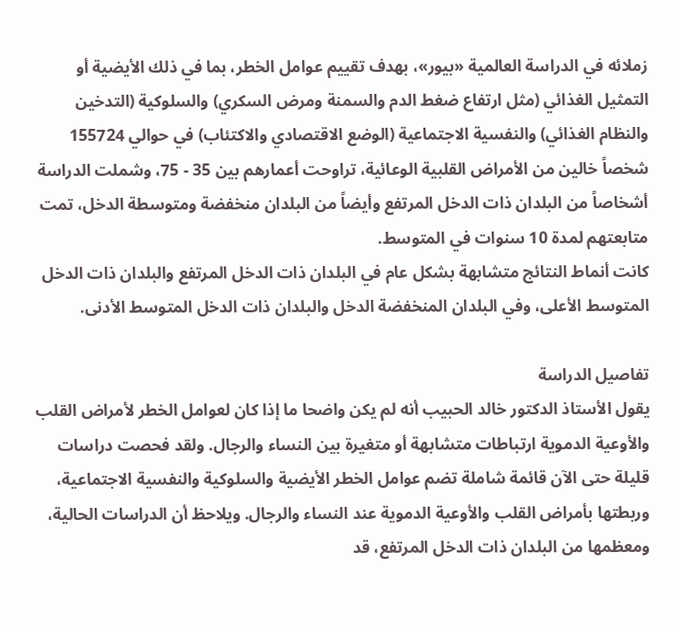زملائه في الدراسة العالمية «بيور»، بهدف تقييم عوامل الخطر، بما في ذلك الأيضية أو التمثيل الغذائي (مثل ارتفاع ضغط الدم والسمنة ومرض السكري) والسلوكية (التدخين والنظام الغذائي) والنفسية الاجتماعية (الوضع الاقتصادي والاكتئاب) في حوالي 155724 شخصاً خالين من الأمراض القلبية الوعائية، تراوحت أعمارهم بين 35 - 75، وشملت الدراسة أشخاصاً من البلدان ذات الدخل المرتفع وأيضاً من البلدان منخفضة ومتوسطة الدخل، تمت متابعتهم لمدة 10 سنوات في المتوسط.
كانت أنماط النتائج متشابهة بشكل عام في البلدان ذات الدخل المرتفع والبلدان ذات الدخل المتوسط الأعلى، وفي البلدان المنخفضة الدخل والبلدان ذات الدخل المتوسط الأدنى.

تفاصيل الدراسة
يقول الأستاذ الدكتور خالد الحبيب أنه لم يكن واضحا ما إذا كان لعوامل الخطر لأمراض القلب والأوعية الدموية ارتباطات متشابهة أو متغيرة بين النساء والرجال. ولقد فحصت دراسات قليلة حتى الآن قائمة شاملة تضم عوامل الخطر الأيضية والسلوكية والنفسية الاجتماعية، وربطتها بأمراض القلب والأوعية الدموية عند النساء والرجال. ويلاحظ أن الدراسات الحالية، ومعظمها من البلدان ذات الدخل المرتفع، قد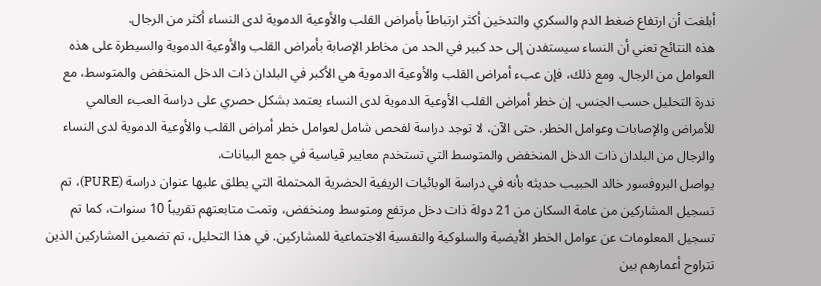أبلغت أن ارتفاع ضغط الدم والسكري والتدخين أكثر ارتباطاً بأمراض القلب والأوعية الدموية لدى النساء أكثر من الرجال.
هذه النتائج تعني أن النساء سيستفدن إلى حد كبير في الحد من مخاطر الإصابة بأمراض القلب والأوعية الدموية والسيطرة على هذه العوامل من الرجال. ومع ذلك، فإن عبء أمراض القلب والأوعية الدموية هي الأكبر في البلدان ذات الدخل المنخفض والمتوسط، مع ندرة التحليل حسب الجنس. إن خطر أمراض القلب الأوعية الدموية لدى النساء يعتمد بشكل حصري على دراسة العبء العالمي للأمراض والإصابات وعوامل الخطر. حتى الآن، لا توجد دراسة لفحص شامل لعوامل خطر أمراض القلب والأوعية الدموية لدى النساء والرجال من البلدان ذات الدخل المنخفض والمتوسط التي تستخدم معايير قياسية في جمع البيانات.
يواصل البروفسور خالد الحبيب حديثه بأنه في دراسة الوبائيات الريفية الحضرية المحتملة التي يطلق عليها عنوان دراسة (PURE)، تم تسجيل المشاركين من عامة السكان من 21 دولة ذات دخل مرتفع ومتوسط ومنخفض، وتمت متابعتهم تقريباً 10 سنوات، كما تم تسجيل المعلومات عن عوامل الخطر الأيضية والسلوكية والنفسية الاجتماعية للمشاركين. في هذا التحليل، تم تضمين المشاركين الذين تتراوح أعمارهم بين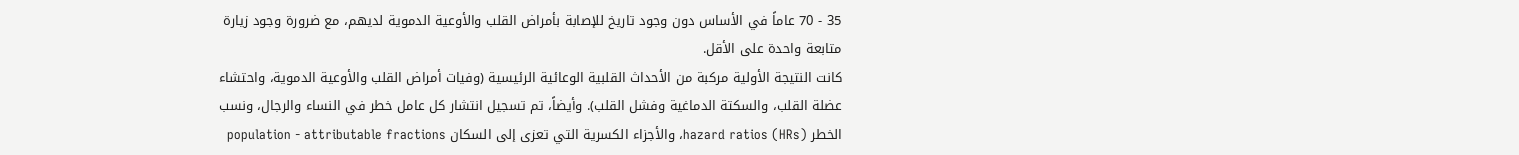35 - 70 عاماً في الأساس دون وجود تاريخ للإصابة بأمراض القلب والأوعية الدموية لديهم، مع ضرورة وجود زيارة متابعة واحدة على الأقل.
كانت النتيجة الأولية مركبة من الأحداث القلبية الوعائية الرئيسية (وفيات أمراض القلب والأوعية الدموية، واحتشاء عضلة القلب، والسكتة الدماغية وفشل القلب). وأيضاً، تم تسجيل انتشار كل عامل خطر في النساء والرجال، ونسب الخطر hazard ratios (HRs)، والأجزاء الكسرية التي تعزى إلى السكان population - attributable fractions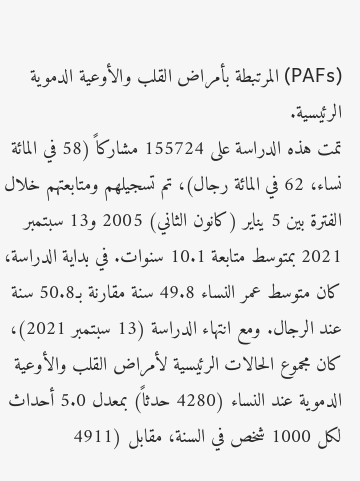(PAFs) المرتبطة بأمراض القلب والأوعية الدموية الرئيسية.
تمت هذه الدراسة على 155724 مشاركاً (58 في المائة نساء، 62 في المائة رجال)، تم تسجيلهم ومتابعتهم خلال الفترة بين 5 يناير (كانون الثاني) 2005 و13 سبتمبر 2021 بمتوسط متابعة 10.1 سنوات. في بداية الدراسة، كان متوسط عمر النساء 49.8 سنة مقارنة بـ50.8 سنة عند الرجال. ومع انتهاء الدراسة (13 سبتمبر 2021)، كان مجموع الحالات الرئيسية لأمراض القلب والأوعية الدموية عند النساء (4280 حدثاً) بمعدل 5.0 أحداث لكل 1000 شخص في السنة، مقابل (4911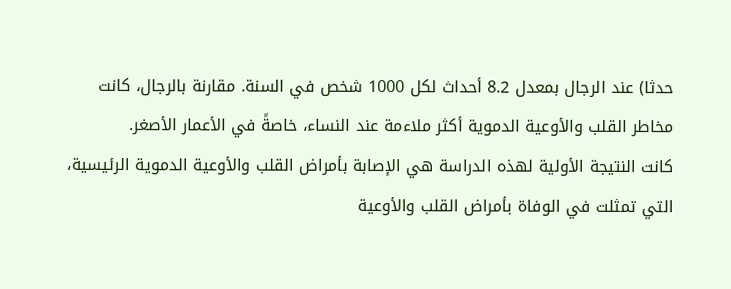حدثا) عند الرجال بمعدل 8.2 أحداث لكل 1000 شخص في السنة. مقارنة بالرجال، كانت مخاطر القلب والأوعية الدموية أكثر ملاءمة عند النساء، خاصةً في الأعمار الأصغر.
كانت النتيجة الأولية لهذه الدراسة هي الإصابة بأمراض القلب والأوعية الدموية الرئيسية، التي تمثلت في الوفاة بأمراض القلب والأوعية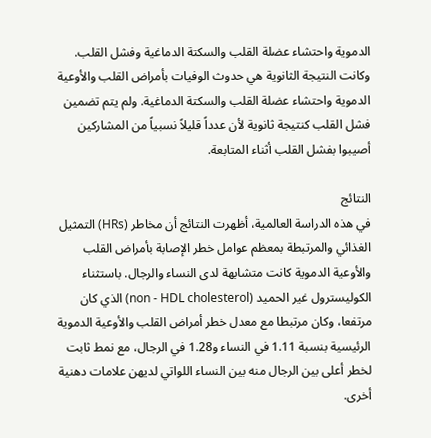الدموية واحتشاء عضلة القلب والسكتة الدماغية وفشل القلب. وكانت النتيجة الثانوية هي حدوث الوفيات بأمراض القلب والأوعية الدموية واحتشاء عضلة القلب والسكتة الدماغية. ولم يتم تضمين فشل القلب كنتيجة ثانوية لأن عدداً قليلاً نسبياً من المشاركين أصيبوا بفشل القلب أثناء المتابعة.

النتائج
في هذه الدراسة العالمية، أظهرت النتائج أن مخاطر (HRs) التمثيل الغذائي والمرتبطة بمعظم عوامل خطر الإصابة بأمراض القلب والأوعية الدموية كانت متشابهة لدى النساء والرجال. باستثناء الكوليسترول غير الحميد (non - HDL cholesterol) الذي كان مرتفعا، وكان مرتبطا مع معدل خطر أمراض القلب والأوعية الدموية الرئيسية بنسبة 1.11 في النساء و1.28 في الرجال، مع نمط ثابت لخطر أعلى بين الرجال منه بين النساء اللواتي لديهن علامات دهنية أخرى.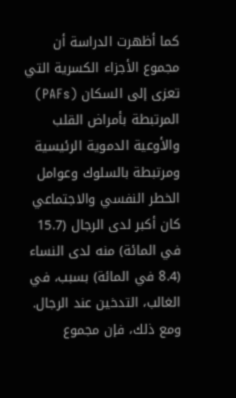كما أظهرت الدراسة أن مجموع الأجزاء الكسرية التي تعزى إلى السكان (PAFs) المرتبطة بأمراض القلب والأوعية الدموية الرئيسية ومرتبطة بالسلوك وعوامل الخطر النفسي والاجتماعي كان أكبر لدى الرجال (15.7 في المائة) منه لدى النساء (8.4 في المائة) بسبب، في الغالب، التدخين عند الرجال.
ومع ذلك، فإن مجموع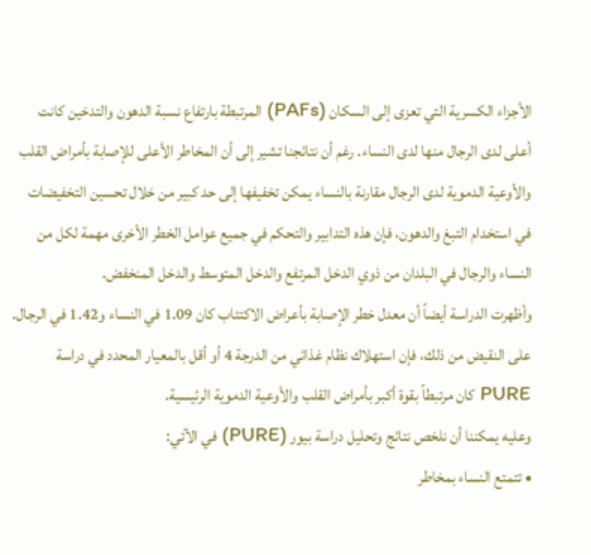الأجزاء الكسرية التي تعزى إلى السكان (PAFs) المرتبطة بارتفاع نسبة الدهون والتدخين كانت أعلى لدى الرجال منها لدى النساء. رغم أن نتائجنا تشير إلى أن المخاطر الأعلى للإصابة بأمراض القلب والأوعية الدموية لدى الرجال مقارنة بالنساء يمكن تخفيفها إلى حد كبير من خلال تحسين التخفيضات في استخدام التبغ والدهون، فإن هذه التدابير والتحكم في جميع عوامل الخطر الأخرى مهمة لكل من النساء والرجال في البلدان من ذوي الدخل المرتفع والدخل المتوسط والدخل المنخفض.
وأظهرت الدراسة أيضاً أن معدل خطر الإصابة بأعراض الاكتئاب كان 1.09 في النساء و1.42 في الرجال. على النقيض من ذلك، فإن استهلاك نظام غذائي من الدرجة 4 أو أقل بالمعيار المحدد في دراسة PURE كان مرتبطاً بقوة أكبر بأمراض القلب والأوعية الدموية الرئيسية.
وعليه يمكننا أن نلخص نتائج وتحليل دراسة بيور (PURE) في الآتي:
• تتمتع النساء بمخاطر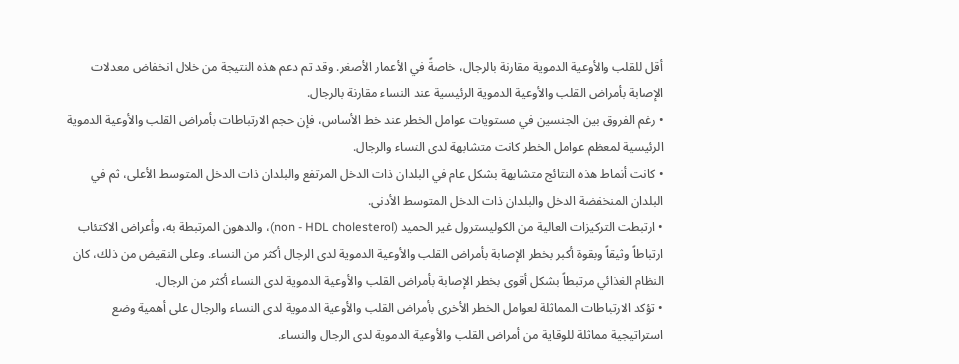أقل للقلب والأوعية الدموية مقارنة بالرجال، خاصةً في الأعمار الأصغر. وقد تم دعم هذه النتيجة من خلال انخفاض معدلات الإصابة بأمراض القلب والأوعية الدموية الرئيسية عند النساء مقارنة بالرجال.
• رغم الفروق بين الجنسين في مستويات عوامل الخطر عند خط الأساس، فإن حجم الارتباطات بأمراض القلب والأوعية الدموية الرئيسية لمعظم عوامل الخطر كانت متشابهة لدى النساء والرجال.
• كانت أنماط هذه النتائج متشابهة بشكل عام في البلدان ذات الدخل المرتفع والبلدان ذات الدخل المتوسط الأعلى، ثم في البلدان المنخفضة الدخل والبلدان ذات الدخل المتوسط الأدنى.
• ارتبطت التركيزات العالية من الكوليسترول غير الحميد (non - HDL cholesterol)، والدهون المرتبطة به، وأعراض الاكتئاب ارتباطاً وثيقاً وبقوة أكبر بخطر الإصابة بأمراض القلب والأوعية الدموية لدى الرجال أكثر من النساء. وعلى النقيض من ذلك، كان النظام الغذائي مرتبطاً بشكل أقوى بخطر الإصابة بأمراض القلب والأوعية الدموية لدى النساء أكثر من الرجال.
• تؤكد الارتباطات المماثلة لعوامل الخطر الأخرى بأمراض القلب والأوعية الدموية لدى النساء والرجال على أهمية وضع استراتيجية مماثلة للوقاية من أمراض القلب والأوعية الدموية لدى الرجال والنساء.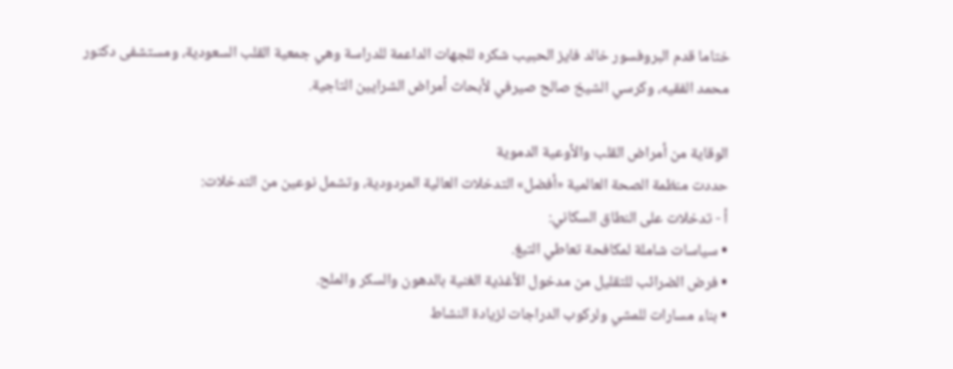ختاما قدم البروفسور خالد فايز الحبيب شكره للجهات الداعمة للدراسة وهي جمعية القلب السعودية، ومستشفى دكتور محمد الفقيه، وكرسي الشيخ صالح صيرفي لأبحاث أمراض الشرايين التاجية.

الوقاية من أمراض القلب والأوعية الدموية
حددت منظمة الصحة العالمية «أفضل» التدخلات العالية المردودية، وتشمل نوعين من التدخلات:
أ - تدخلات على النطاق السكاني:
• سياسات شاملة لمكافحة تعاطي التبغ.
• فرض الضرائب للتقليل من مدخول الأغذية الغنية بالدهون والسكر والملح.
• بناء مسارات للمشي ولركوب الدراجات لزيادة النشاط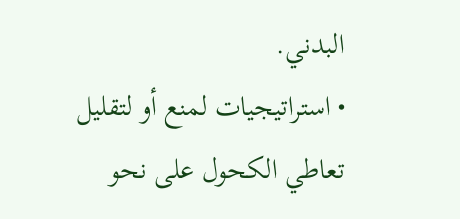البدني.
• استراتيجيات لمنع أو لتقليل تعاطي الكحول على نحو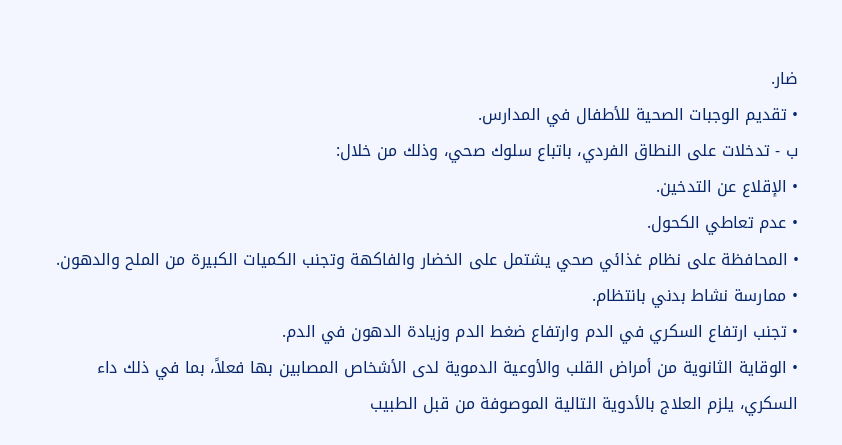ضار.
• تقديم الوجبات الصحية للأطفال في المدارس.
ب‌ - تدخلات على النطاق الفردي، باتباع سلوك صحي، وذلك من خلال:
• الإقلاع عن التدخين.
• عدم تعاطي الكحول.
• المحافظة على نظام غذائي صحي يشتمل على الخضار والفاكهة وتجنب الكميات الكبيرة من الملح والدهون.
• ممارسة نشاط بدني بانتظام.
• تجنب ارتفاع السكري في الدم وارتفاع ضغط الدم وزيادة الدهون في الدم.
• الوقاية الثانوية من أمراض القلب والأوعية الدموية لدى الأشخاص المصابين بها فعلاً، بما في ذلك داء السكري، يلزم العلاج بالأدوية التالية الموصوفة من قبل الطبيب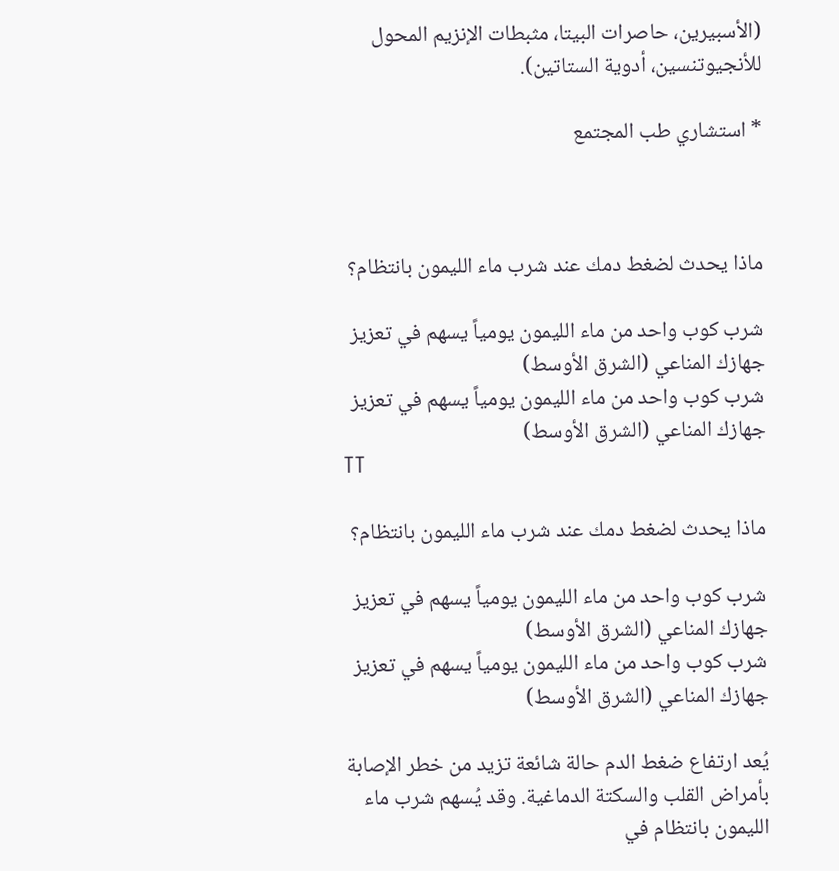(الأسبيرين، حاصرات البيتا، مثبطات الإنزيم المحول للأنجيوتنسين، أدوية الستاتين).

* استشاري طب المجتمع



ماذا يحدث لضغط دمك عند شرب ماء الليمون بانتظام؟

شرب كوب واحد من ماء الليمون يومياً يسهم في تعزيز جهازك المناعي (الشرق الأوسط)
شرب كوب واحد من ماء الليمون يومياً يسهم في تعزيز جهازك المناعي (الشرق الأوسط)
TT

ماذا يحدث لضغط دمك عند شرب ماء الليمون بانتظام؟

شرب كوب واحد من ماء الليمون يومياً يسهم في تعزيز جهازك المناعي (الشرق الأوسط)
شرب كوب واحد من ماء الليمون يومياً يسهم في تعزيز جهازك المناعي (الشرق الأوسط)

يُعد ارتفاع ضغط الدم حالة شائعة تزيد من خطر الإصابة بأمراض القلب والسكتة الدماغية. وقد يُسهم شرب ماء الليمون بانتظام في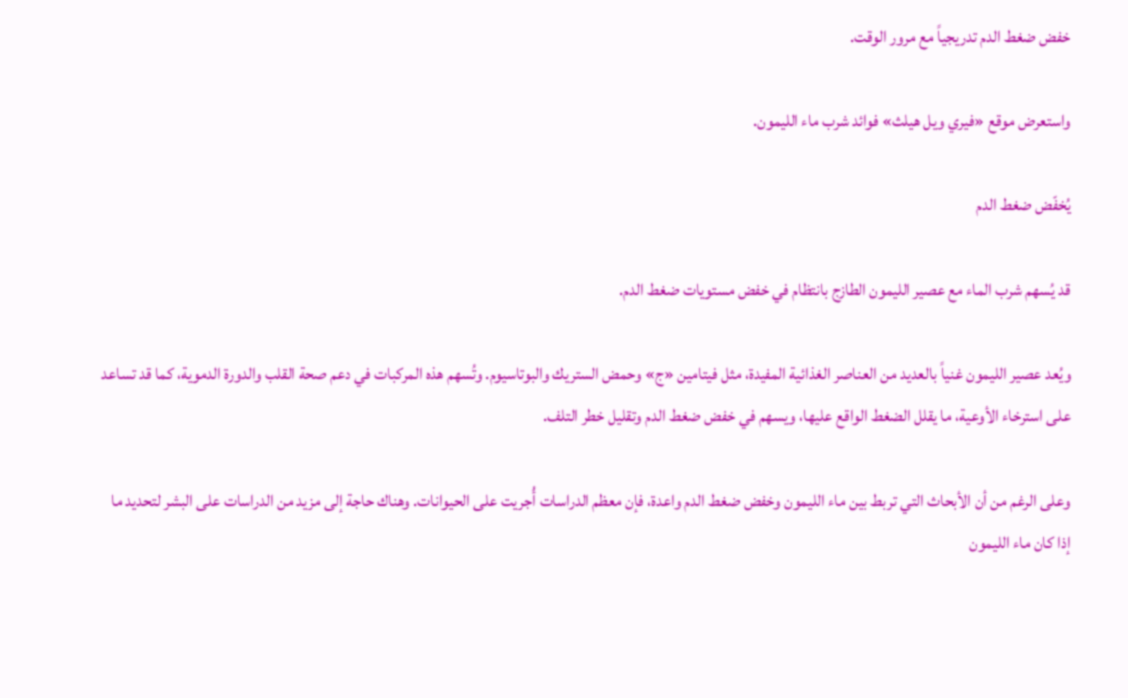خفض ضغط الدم تدريجياً مع مرور الوقت.

واستعرض موقع «فيري ويل هيلث» فوائد شرب ماء الليمون.

يُخفّض ضغط الدم

قد يُسهم شرب الماء مع عصير الليمون الطازج بانتظام في خفض مستويات ضغط الدم.

ويُعد عصير الليمون غنياً بالعديد من العناصر الغذائية المفيدة، مثل فيتامين «ج» وحمض الستريك والبوتاسيوم. وتُسهم هذه المركبات في دعم صحة القلب والدورة الدموية، كما قد تساعد على استرخاء الأوعية، ما يقلل الضغط الواقع عليها، ويسهم في خفض ضغط الدم وتقليل خطر التلف.

وعلى الرغم من أن الأبحاث التي تربط بين ماء الليمون وخفض ضغط الدم واعدة، فإن معظم الدراسات أُجريت على الحيوانات. وهناك حاجة إلى مزيد من الدراسات على البشر لتحديد ما إذا كان ماء الليمون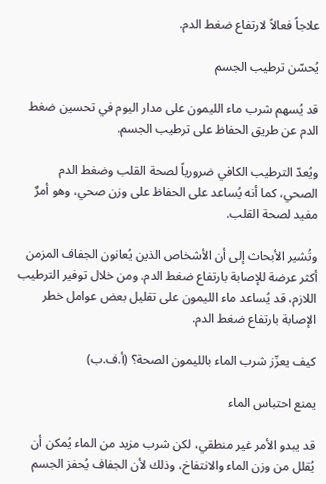علاجاً فعالاً لارتفاع ضغط الدم.

يُحسّن ترطيب الجسم

قد يُسهم شرب ماء الليمون على مدار اليوم في تحسين ضغط الدم عن طريق الحفاظ على ترطيب الجسم.

ويُعدّ الترطيب الكافي ضرورياً لصحة القلب وضغط الدم الصحي، كما أنه يُساعد على الحفاظ على وزن صحي، وهو أمرٌ مفيد لصحة القلب.

وتُشير الأبحاث إلى أن الأشخاص الذين يُعانون الجفاف المزمن أكثر عرضة للإصابة بارتفاع ضغط الدم. ومن خلال توفير الترطيب اللازم، قد يُساعد ماء الليمون على تقليل بعض عوامل خطر الإصابة بارتفاع ضغط الدم.

كيف يعزّز شرب الماء بالليمون الصحة؟ (أ.ف.ب)

يمنع احتباس الماء

قد يبدو الأمر غير منطقي، لكن شرب مزيد من الماء يُمكن أن يُقلل من وزن الماء والانتفاخ، وذلك لأن الجفاف يُحفز الجسم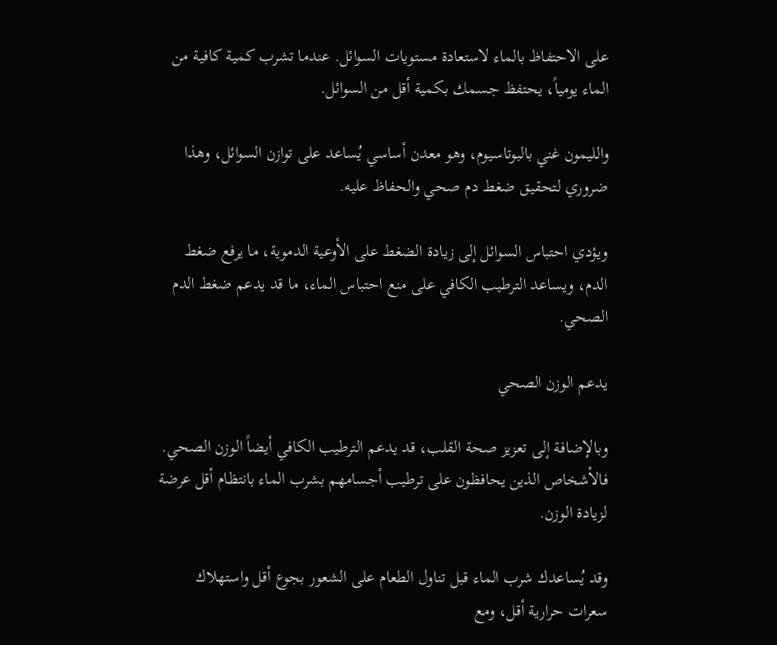على الاحتفاظ بالماء لاستعادة مستويات السوائل. عندما تشرب كمية كافية من الماء يومياً، يحتفظ جسمك بكمية أقل من السوائل.

والليمون غني بالبوتاسيوم، وهو معدن أساسي يُساعد على توازن السوائل، وهذا ضروري لتحقيق ضغط دم صحي والحفاظ عليه.

ويؤدي احتباس السوائل إلى زيادة الضغط على الأوعية الدموية، ما يرفع ضغط الدم، ويساعد الترطيب الكافي على منع احتباس الماء، ما قد يدعم ضغط الدم الصحي.

يدعم الوزن الصحي

وبالإضافة إلى تعزيز صحة القلب، قد يدعم الترطيب الكافي أيضاً الوزن الصحي. فالأشخاص الذين يحافظون على ترطيب أجسامهم بشرب الماء بانتظام أقل عرضة لزيادة الوزن.

وقد يُساعدك شرب الماء قبل تناول الطعام على الشعور بجوع أقل واستهلاك سعرات حرارية أقل، ومع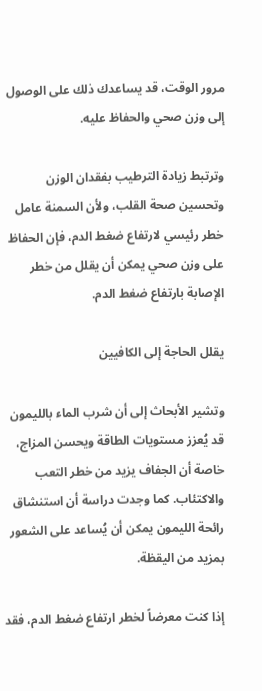مرور الوقت، قد يساعدك ذلك على الوصول إلى وزن صحي والحفاظ عليه.

وترتبط زيادة الترطيب بفقدان الوزن وتحسين صحة القلب، ولأن السمنة عامل خطر رئيسي لارتفاع ضغط الدم، فإن الحفاظ على وزن صحي يمكن أن يقلل من خطر الإصابة بارتفاع ضغط الدم.

يقلل الحاجة إلى الكافيين

وتشير الأبحاث إلى أن شرب الماء بالليمون قد يُعزز مستويات الطاقة ويحسن المزاج، خاصة أن الجفاف يزيد من خطر التعب والاكتئاب. كما وجدت دراسة أن استنشاق رائحة الليمون يمكن أن يُساعد على الشعور بمزيد من اليقظة.

إذا كنت معرضاً لخطر ارتفاع ضغط الدم، فقد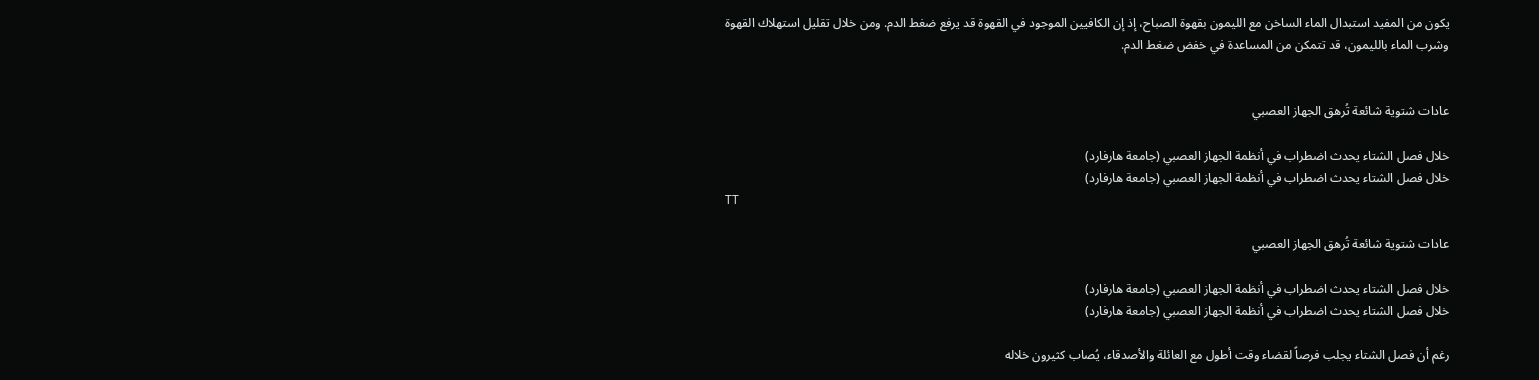يكون من المفيد استبدال الماء الساخن مع الليمون بقهوة الصباح، إذ إن الكافيين الموجود في القهوة قد يرفع ضغط الدم. ومن خلال تقليل استهلاك القهوة وشرب الماء بالليمون، قد تتمكن من المساعدة في خفض ضغط الدم.


عادات شتوية شائعة تُرهق الجهاز العصبي

خلال فصل الشتاء يحدث اضطراب في أنظمة الجهاز العصبي (جامعة هارفارد)
خلال فصل الشتاء يحدث اضطراب في أنظمة الجهاز العصبي (جامعة هارفارد)
TT

عادات شتوية شائعة تُرهق الجهاز العصبي

خلال فصل الشتاء يحدث اضطراب في أنظمة الجهاز العصبي (جامعة هارفارد)
خلال فصل الشتاء يحدث اضطراب في أنظمة الجهاز العصبي (جامعة هارفارد)

رغم أن فصل الشتاء يجلب فرصاً لقضاء وقت أطول مع العائلة والأصدقاء، يُصاب كثيرون خلاله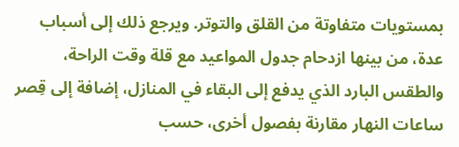بمستويات متفاوتة من القلق والتوتر. ويرجع ذلك إلى أسباب عدة، من بينها ازدحام جدول المواعيد مع قلة وقت الراحة، والطقس البارد الذي يدفع إلى البقاء في المنازل، إضافة إلى قِصر ساعات النهار مقارنة بفصول أخرى، حسب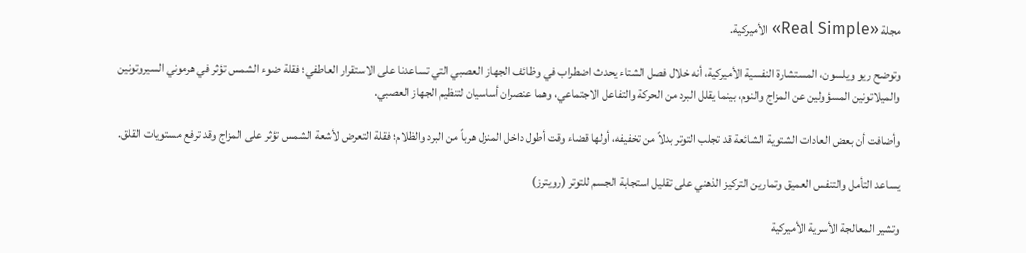مجلة «Real Simple» الأميركية.

وتوضح ريو ويلسون، المستشارة النفسية الأميركية، أنه خلال فصل الشتاء يحدث اضطراب في وظائف الجهاز العصبي التي تساعدنا على الاستقرار العاطفي؛ فقلة ضوء الشمس تؤثر في هرموني السيروتونين والميلاتونين المسؤولين عن المزاج والنوم، بينما يقلل البرد من الحركة والتفاعل الاجتماعي، وهما عنصران أساسيان لتنظيم الجهاز العصبي.

وأضافت أن بعض العادات الشتوية الشائعة قد تجلب التوتر بدلاً من تخفيفه، أولها قضاء وقت أطول داخل المنزل هرباً من البرد والظلام؛ فقلة التعرض لأشعة الشمس تؤثر على المزاج وقد ترفع مستويات القلق.

يساعد التأمل والتنفس العميق وتمارين التركيز الذهني على تقليل استجابة الجسم للتوتر (رويترز)

وتشير المعالجة الأسرية الأميركية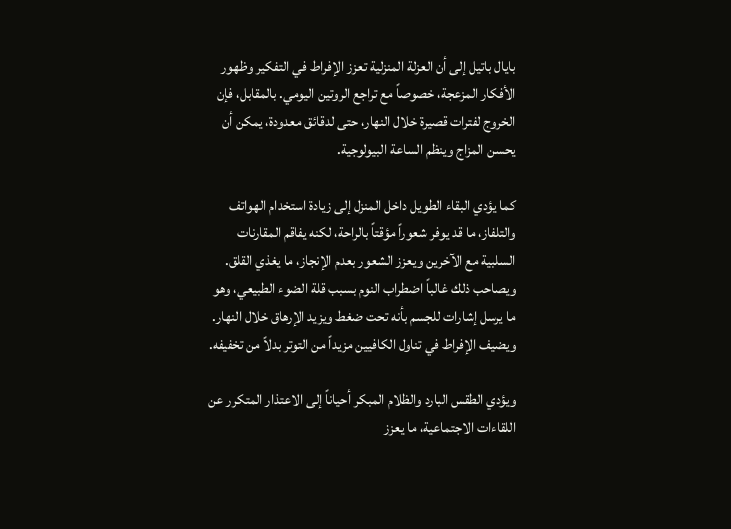بايال باتيل إلى أن العزلة المنزلية تعزز الإفراط في التفكير وظهور الأفكار المزعجة، خصوصاً مع تراجع الروتين اليومي. بالمقابل، فإن الخروج لفترات قصيرة خلال النهار، حتى لدقائق معدودة، يمكن أن يحسن المزاج وينظم الساعة البيولوجية.

كما يؤدي البقاء الطويل داخل المنزل إلى زيادة استخدام الهواتف والتلفاز، ما قد يوفر شعوراً مؤقتاً بالراحة، لكنه يفاقم المقارنات السلبية مع الآخرين ويعزز الشعور بعدم الإنجاز، ما يغذي القلق. ويصاحب ذلك غالباً اضطراب النوم بسبب قلة الضوء الطبيعي، وهو ما يرسل إشارات للجسم بأنه تحت ضغط ويزيد الإرهاق خلال النهار. ويضيف الإفراط في تناول الكافيين مزيداً من التوتر بدلاً من تخفيفه.

ويؤدي الطقس البارد والظلام المبكر أحياناً إلى الاعتذار المتكرر عن اللقاءات الاجتماعية، ما يعزز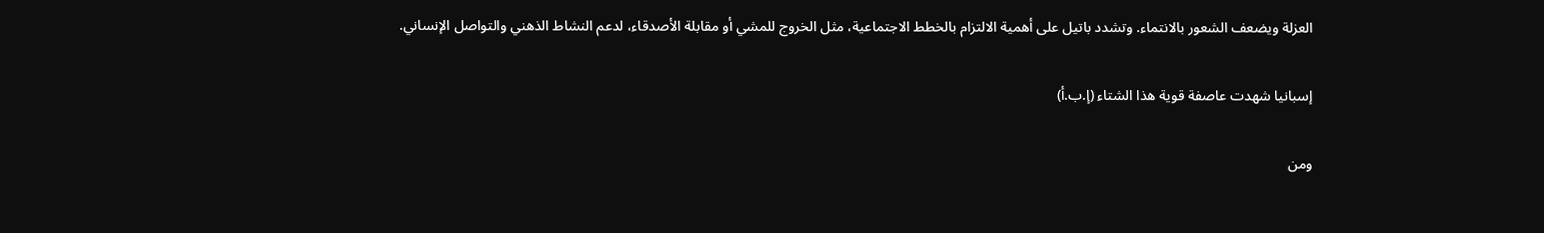العزلة ويضعف الشعور بالانتماء. وتشدد باتيل على أهمية الالتزام بالخطط الاجتماعية، مثل الخروج للمشي أو مقابلة الأصدقاء، لدعم النشاط الذهني والتواصل الإنساني.

إسبانيا شهدت عاصفة قوية هذا الشتاء (إ.ب.أ)

ومن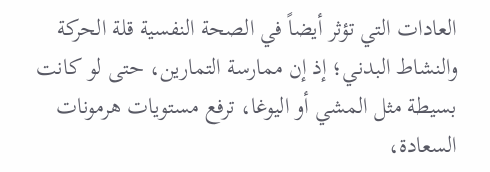العادات التي تؤثر أيضاً في الصحة النفسية قلة الحركة والنشاط البدني؛ إذ إن ممارسة التمارين، حتى لو كانت بسيطة مثل المشي أو اليوغا، ترفع مستويات هرمونات السعادة،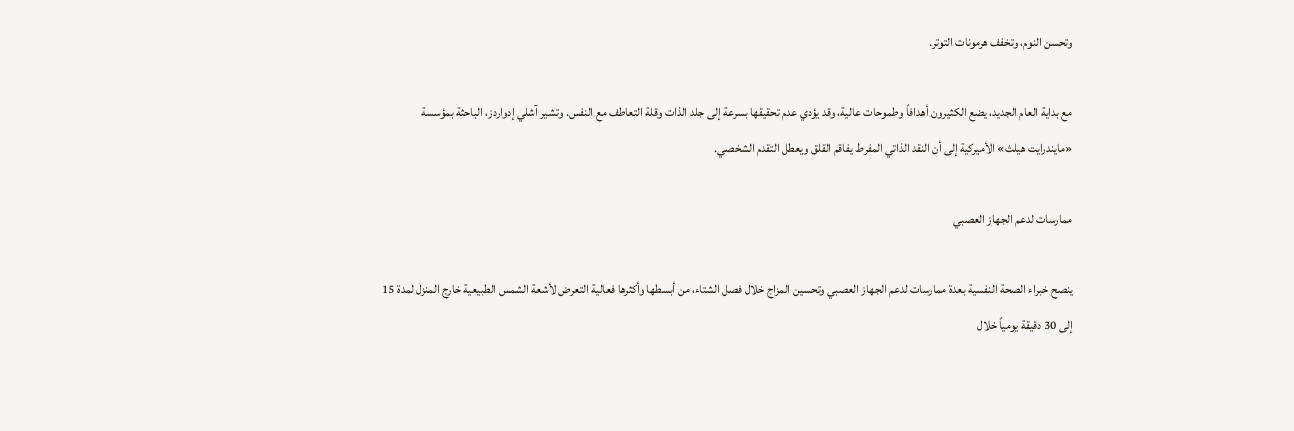وتحسن النوم، وتخفف هرمونات التوتر.

مع بداية العام الجديد، يضع الكثيرون أهدافاً وطموحات عالية، وقد يؤدي عدم تحقيقها بسرعة إلى جلد الذات وقلة التعاطف مع النفس. وتشير آشلي إدواردز، الباحثة بمؤسسة «مايندرايت هيلث» الأميركية إلى أن النقد الذاتي المفرط يفاقم القلق ويعطل التقدم الشخصي.

ممارسات لدعم الجهاز العصبي

ينصح خبراء الصحة النفسية بعدة ممارسات لدعم الجهاز العصبي وتحسين المزاج خلال فصل الشتاء، من أبسطها وأكثرها فعالية التعرض لأشعة الشمس الطبيعية خارج المنزل لمدة 15 إلى 30 دقيقة يومياً خلال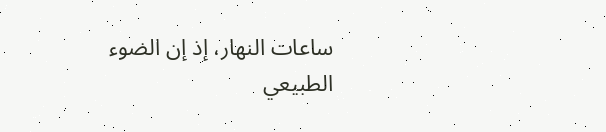ساعات النهار، إذ إن الضوء الطبيعي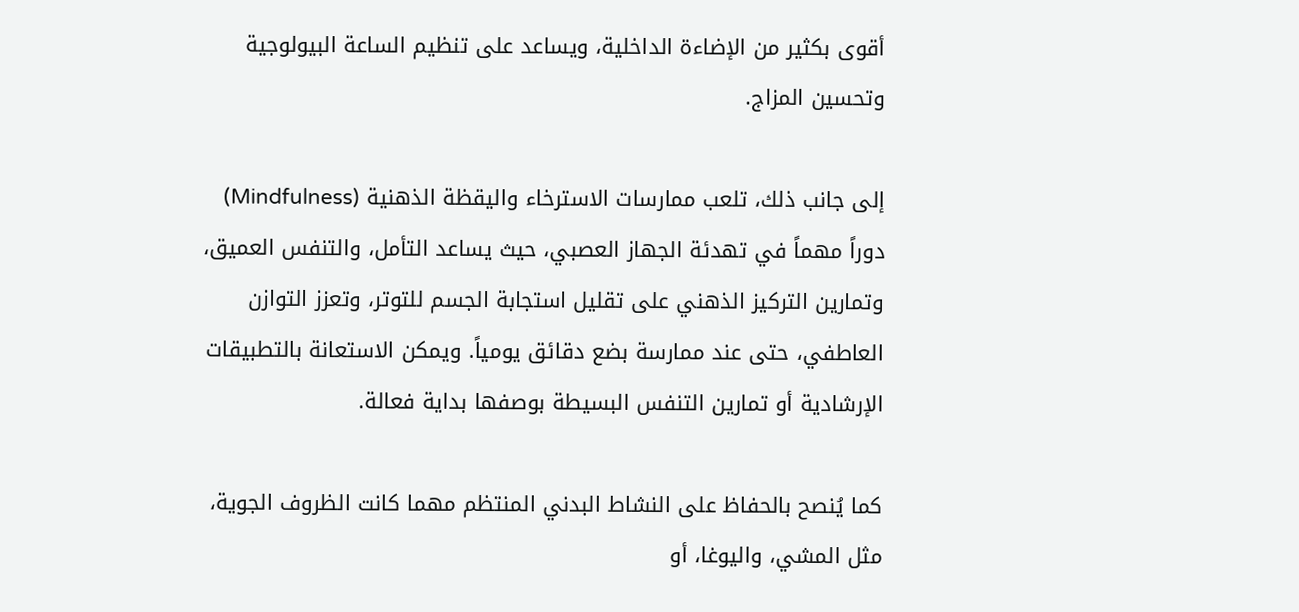أقوى بكثير من الإضاءة الداخلية، ويساعد على تنظيم الساعة البيولوجية وتحسين المزاج.

إلى جانب ذلك، تلعب ممارسات الاسترخاء واليقظة الذهنية (Mindfulness) دوراً مهماً في تهدئة الجهاز العصبي، حيث يساعد التأمل، والتنفس العميق، وتمارين التركيز الذهني على تقليل استجابة الجسم للتوتر، وتعزز التوازن العاطفي، حتى عند ممارسة بضع دقائق يومياً. ويمكن الاستعانة بالتطبيقات الإرشادية أو تمارين التنفس البسيطة بوصفها بداية فعالة.

كما يُنصح بالحفاظ على النشاط البدني المنتظم مهما كانت الظروف الجوية، مثل المشي، واليوغا، أو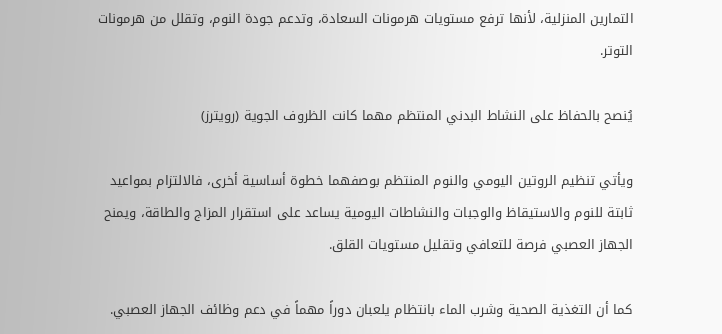التمارين المنزلية، لأنها ترفع مستويات هرمونات السعادة، وتدعم جودة النوم، وتقلل من هرمونات التوتر.

يُنصح بالحفاظ على النشاط البدني المنتظم مهما كانت الظروف الجوية (رويترز)

ويأتي تنظيم الروتين اليومي والنوم المنتظم بوصفهما خطوة أساسية أخرى، فالالتزام بمواعيد ثابتة للنوم والاستيقاظ والوجبات والنشاطات اليومية يساعد على استقرار المزاج والطاقة، ويمنح الجهاز العصبي فرصة للتعافي وتقليل مستويات القلق.

كما أن التغذية الصحية وشرب الماء بانتظام يلعبان دوراً مهماً في دعم وظائف الجهاز العصبي.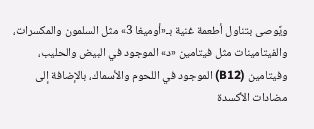ويًوصى بتناول أطعمة غنية بـ«أوميغا 3» مثل السلمون والمكسرات، والفيتامينات مثل فيتامين «د» الموجود في البيض والحليب، وفيتامين (B12) الموجود في اللحوم والأسماك، بالإضافة إلى مضادات الأكسدة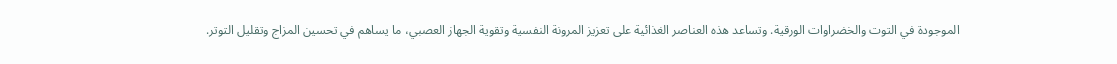الموجودة في التوت والخضراوات الورقية. وتساعد هذه العناصر الغذائية على تعزيز المرونة النفسية وتقوية الجهاز العصبي، ما يساهم في تحسين المزاج وتقليل التوتر.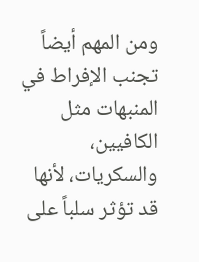ومن المهم أيضاً تجنب الإفراط في المنبهات مثل الكافيين، والسكريات، لأنها قد تؤثر سلباً على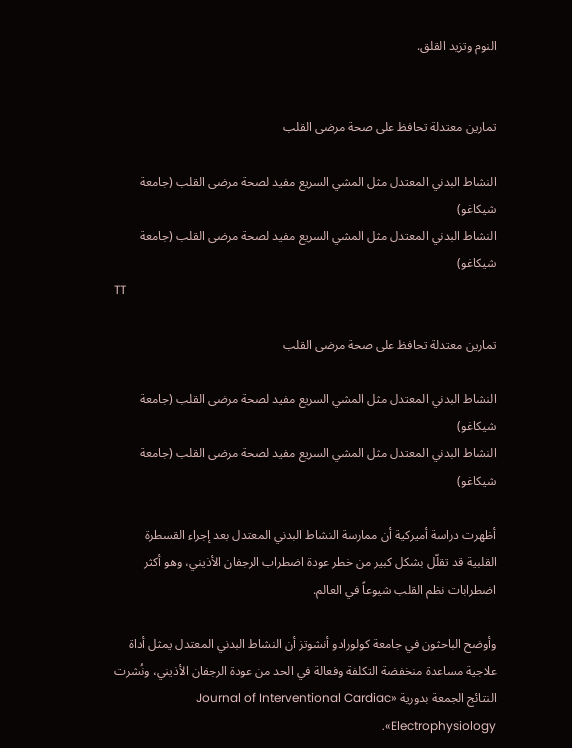النوم وتزيد القلق.


تمارين معتدلة تحافظ على صحة مرضى القلب

النشاط البدني المعتدل مثل المشي السريع مفيد لصحة مرضى القلب (جامعة شيكاغو)
النشاط البدني المعتدل مثل المشي السريع مفيد لصحة مرضى القلب (جامعة شيكاغو)
TT

تمارين معتدلة تحافظ على صحة مرضى القلب

النشاط البدني المعتدل مثل المشي السريع مفيد لصحة مرضى القلب (جامعة شيكاغو)
النشاط البدني المعتدل مثل المشي السريع مفيد لصحة مرضى القلب (جامعة شيكاغو)

أظهرت دراسة أميركية أن ممارسة النشاط البدني المعتدل بعد إجراء القسطرة القلبية قد تقلّل بشكل كبير من خطر عودة اضطراب الرجفان الأذيني، وهو أكثر اضطرابات نظم القلب شيوعاً في العالم.

وأوضح الباحثون في جامعة كولورادو أنشوتز أن النشاط البدني المعتدل يمثل أداة علاجية مساعدة منخفضة التكلفة وفعالة في الحد من عودة الرجفان الأذيني، ونُشرت النتائج الجمعة بدورية «Journal of Interventional Cardiac Electrophysiology».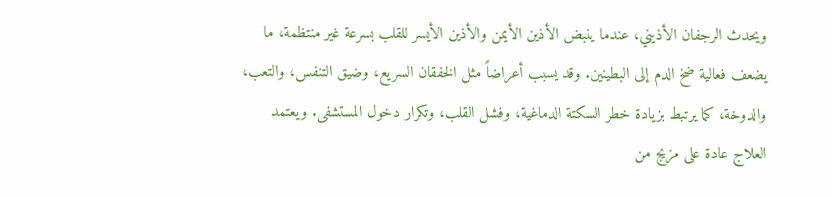ويحدث الرجفان الأذيني، عندما ينبض الأذين الأيمن والأذين الأيسر للقلب بسرعة غير منتظمة، ما يضعف فعالية ضخ الدم إلى البطينين. وقد يسبب أعراضاً مثل الخفقان السريع، وضيق التنفس، والتعب، والدوخة، كما يرتبط بزيادة خطر السكتة الدماغية، وفشل القلب، وتكرار دخول المستشفى. ويعتمد العلاج عادة على مزيج من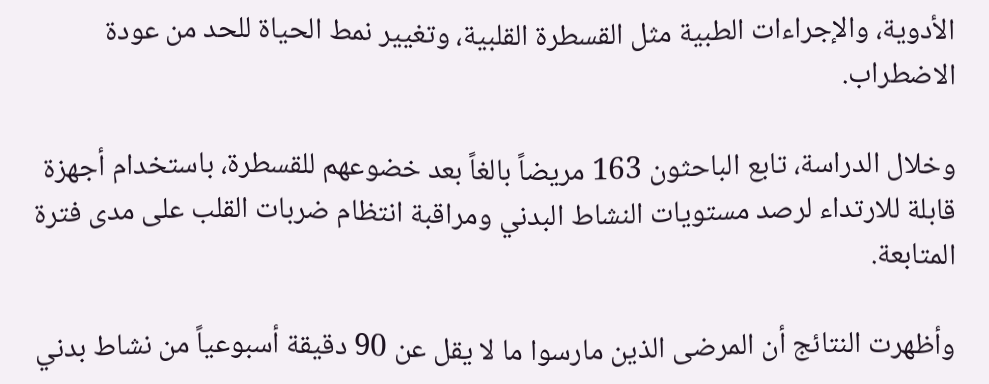الأدوية، والإجراءات الطبية مثل القسطرة القلبية، وتغيير نمط الحياة للحد من عودة الاضطراب.

وخلال الدراسة، تابع الباحثون 163 مريضاً بالغاً بعد خضوعهم للقسطرة، باستخدام أجهزة قابلة للارتداء لرصد مستويات النشاط البدني ومراقبة انتظام ضربات القلب على مدى فترة المتابعة.

وأظهرت النتائج أن المرضى الذين مارسوا ما لا يقل عن 90 دقيقة أسبوعياً من نشاط بدني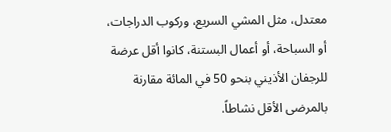معتدل، مثل المشي السريع، وركوب الدراجات، أو السباحة، أو أعمال البستنة، كانوا أقل عرضة للرجفان الأذيني بنحو 50 في المائة مقارنة بالمرضى الأقل نشاطاً.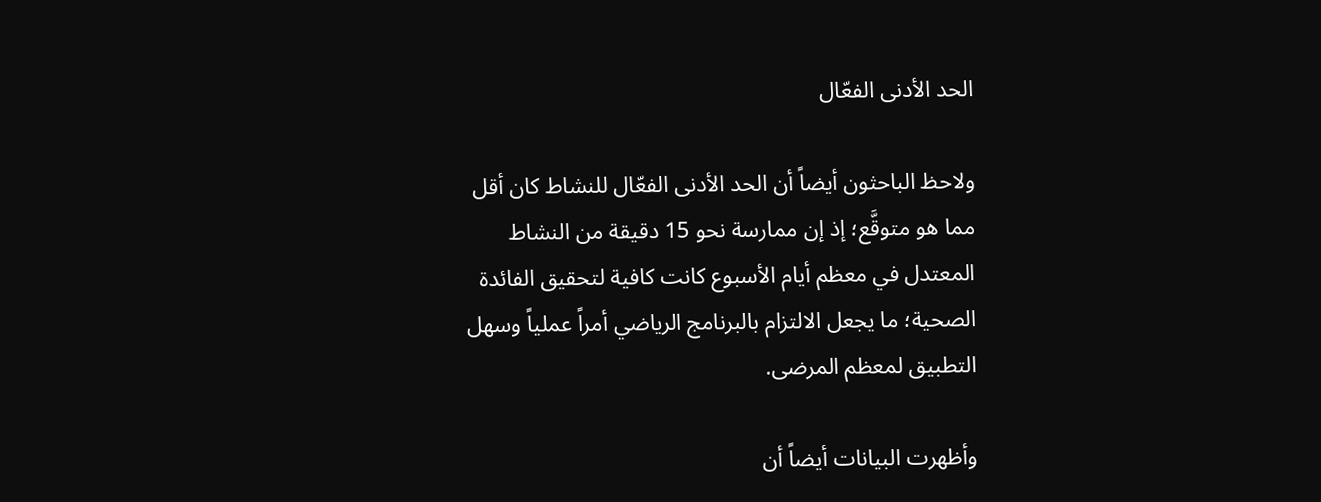الحد الأدنى الفعّال

ولاحظ الباحثون أيضاً أن الحد الأدنى الفعّال للنشاط كان أقل مما هو متوقَّع؛ إذ إن ممارسة نحو 15 دقيقة من النشاط المعتدل في معظم أيام الأسبوع كانت كافية لتحقيق الفائدة الصحية؛ ما يجعل الالتزام بالبرنامج الرياضي أمراً عملياً وسهل التطبيق لمعظم المرضى.

وأظهرت البيانات أيضاً أن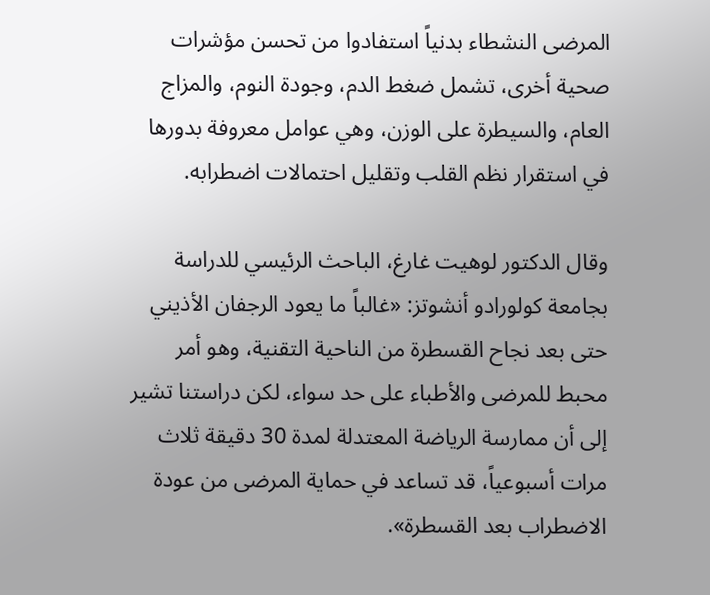المرضى النشطاء بدنياً استفادوا من تحسن مؤشرات صحية أخرى، تشمل ضغط الدم، وجودة النوم، والمزاج العام، والسيطرة على الوزن، وهي عوامل معروفة بدورها في استقرار نظم القلب وتقليل احتمالات اضطرابه.

وقال الدكتور لوهيت غارغ، الباحث الرئيسي للدراسة بجامعة كولورادو أنشوتز: «غالباً ما يعود الرجفان الأذيني حتى بعد نجاح القسطرة من الناحية التقنية، وهو أمر محبط للمرضى والأطباء على حد سواء، لكن دراستنا تشير إلى أن ممارسة الرياضة المعتدلة لمدة 30 دقيقة ثلاث مرات أسبوعياً، قد تساعد في حماية المرضى من عودة الاضطراب بعد القسطرة».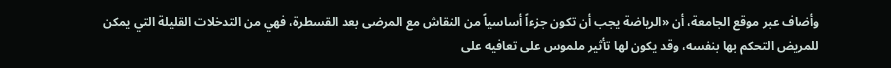وأضاف عبر موقع الجامعة، أن «الرياضة يجب أن تكون جزءاً أساسياً من النقاش مع المرضى بعد القسطرة، فهي من التدخلات القليلة التي يمكن للمريض التحكم بها بنفسه، وقد يكون لها تأثير ملموس على تعافيه على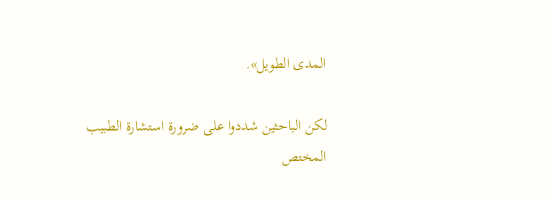المدى الطويل».

لكن الباحثين شددوا على ضرورة استشارة الطبيب المختص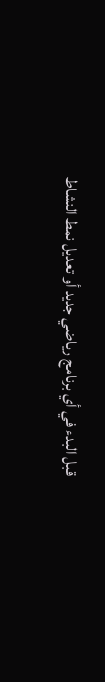قبل البدء في أي برنامج رياضي جديد أو تعديل نمط النشاط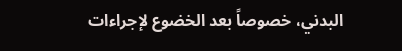البدني، خصوصاً بعد الخضوع لإجراءات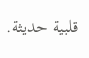قلبية حديثة.